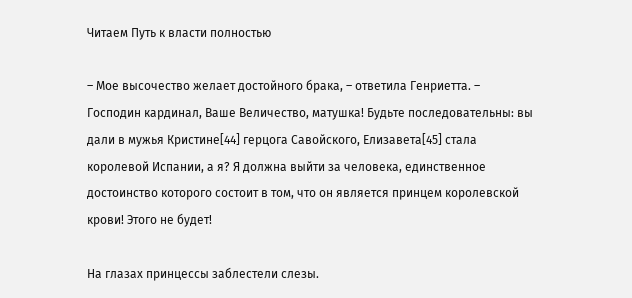Читаем Путь к власти полностью

– Мое высочество желает достойного брака, – ответила Генриетта. – Господин кардинал, Ваше Величество, матушка! Будьте последовательны: вы дали в мужья Кристине[44] герцога Савойского, Елизавета[45] стала королевой Испании, а я? Я должна выйти за человека, единственное достоинство которого состоит в том, что он является принцем королевской крови! Этого не будет!

На глазах принцессы заблестели слезы.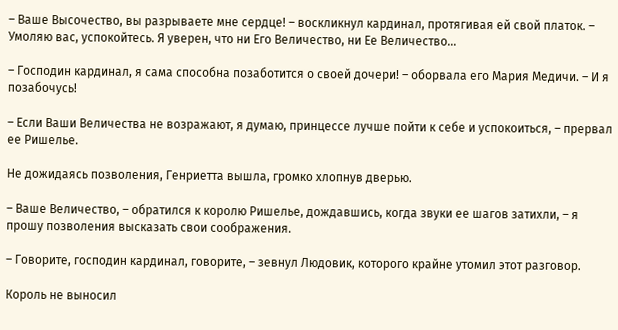– Ваше Высочество, вы разрываете мне сердце! – воскликнул кардинал, протягивая ей свой платок. – Умоляю вас, успокойтесь. Я уверен, что ни Его Величество, ни Ее Величество…

– Господин кардинал, я сама способна позаботится о своей дочери! – оборвала его Мария Медичи. – И я позабочусь!

– Если Ваши Величества не возражают, я думаю, принцессе лучше пойти к себе и успокоиться, – прервал ее Ришелье.

Не дожидаясь позволения, Генриетта вышла, громко хлопнув дверью.

– Ваше Величество, – обратился к королю Ришелье, дождавшись, когда звуки ее шагов затихли, – я прошу позволения высказать свои соображения.

– Говорите, господин кардинал, говорите, – зевнул Людовик, которого крайне утомил этот разговор.

Король не выносил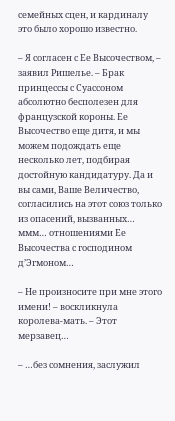семейных сцен, и кардиналу это было хорошо известно.

– Я согласен с Ее Высочеством, – заявил Ришелье. – Брак принцессы с Суассоном абсолютно бесполезен для французской короны. Ее Высочество еще дитя, и мы можем подождать еще несколько лет, подбирая достойную кандидатуру. Да и вы сами, Ваше Величество, согласились на этот союз только из опасений, вызванных… ммм… отношениями Ее Высочества с господином д’Эгмоном…

– Не произносите при мне этого имени! – воскликнула королева-мать. – Этот мерзавец…

– …без сомнения, заслужил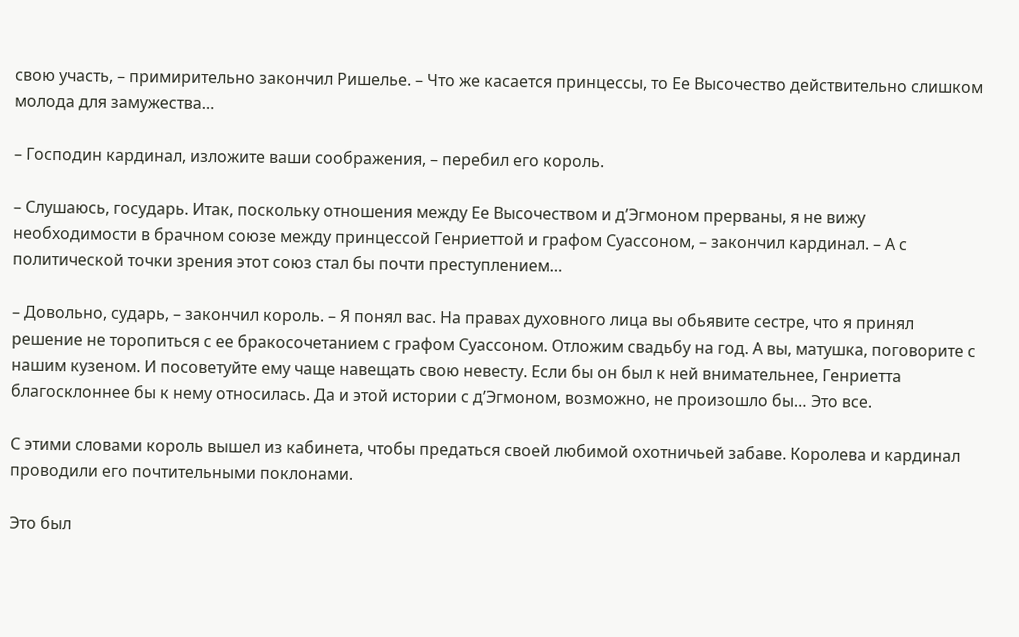свою участь, – примирительно закончил Ришелье. – Что же касается принцессы, то Ее Высочество действительно слишком молода для замужества…

– Господин кардинал, изложите ваши соображения, – перебил его король.

– Слушаюсь, государь. Итак, поскольку отношения между Ее Высочеством и д’Эгмоном прерваны, я не вижу необходимости в брачном союзе между принцессой Генриеттой и графом Суассоном, – закончил кардинал. – А с политической точки зрения этот союз стал бы почти преступлением…

– Довольно, сударь, – закончил король. – Я понял вас. На правах духовного лица вы обьявите сестре, что я принял решение не торопиться с ее бракосочетанием с графом Суассоном. Отложим свадьбу на год. А вы, матушка, поговорите с нашим кузеном. И посоветуйте ему чаще навещать свою невесту. Если бы он был к ней внимательнее, Генриетта благосклоннее бы к нему относилась. Да и этой истории с д’Эгмоном, возможно, не произошло бы… Это все.

С этими словами король вышел из кабинета, чтобы предаться своей любимой охотничьей забаве. Королева и кардинал проводили его почтительными поклонами.

Это был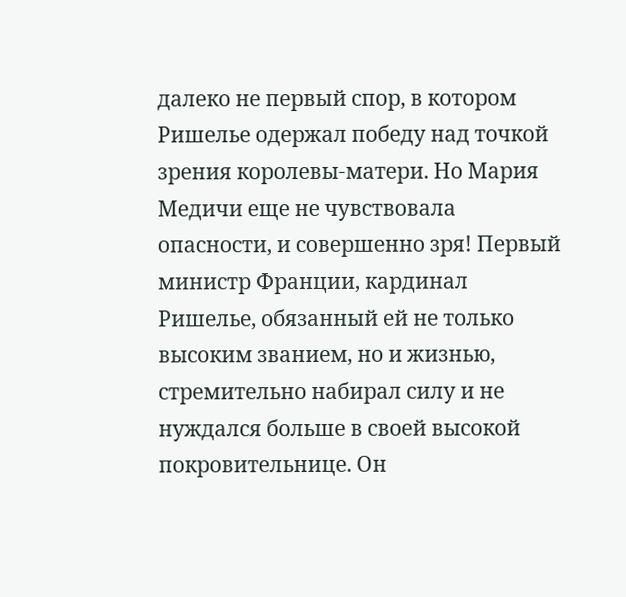далеко не первый спор, в котором Ришелье одержал победу над точкой зрения королевы-матери. Но Мария Медичи еще не чувствовала опасности, и совершенно зря! Первый министр Франции, кардинал Ришелье, обязанный ей не только высоким званием, но и жизнью, стремительно набирал силу и не нуждался больше в своей высокой покровительнице. Он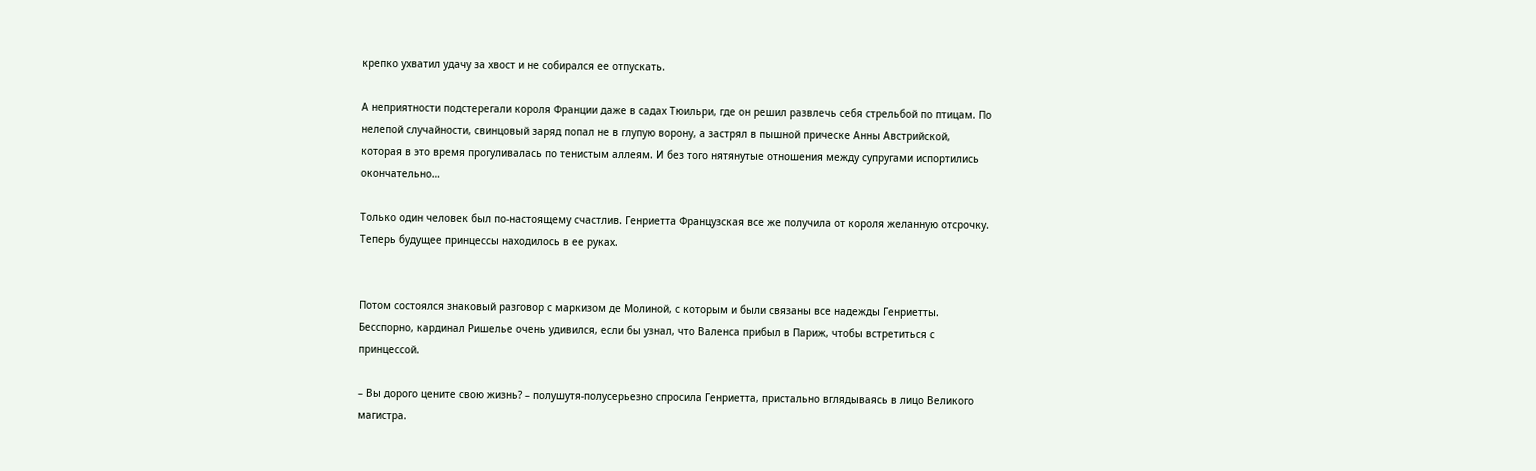крепко ухватил удачу за хвост и не собирался ее отпускать.

А неприятности подстерегали короля Франции даже в садах Тюильри, где он решил развлечь себя стрельбой по птицам. По нелепой случайности, свинцовый заряд попал не в глупую ворону, а застрял в пышной прическе Анны Австрийской, которая в это время прогуливалась по тенистым аллеям. И без того нятянутые отношения между супругами испортились окончательно…

Только один человек был по-настоящему счастлив. Генриетта Французская все же получила от короля желанную отсрочку. Теперь будущее принцессы находилось в ее руках.


Потом состоялся знаковый разговор с маркизом де Молиной, с которым и были связаны все надежды Генриетты. Бесспорно, кардинал Ришелье очень удивился, если бы узнал, что Валенса прибыл в Париж, чтобы встретиться с принцессой.

– Вы дорого цените свою жизнь? – полушутя-полусерьезно спросила Генриетта, пристально вглядываясь в лицо Великого магистра.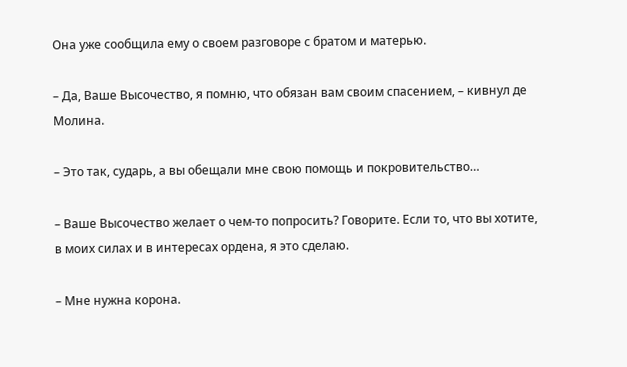Она уже сообщила ему о своем разговоре с братом и матерью.

– Да, Ваше Высочество, я помню, что обязан вам своим спасением, – кивнул де Молина.

– Это так, сударь, а вы обещали мне свою помощь и покровительство…

– Ваше Высочество желает о чем-то попросить? Говорите. Если то, что вы хотите, в моих силах и в интересах ордена, я это сделаю.

– Мне нужна корона.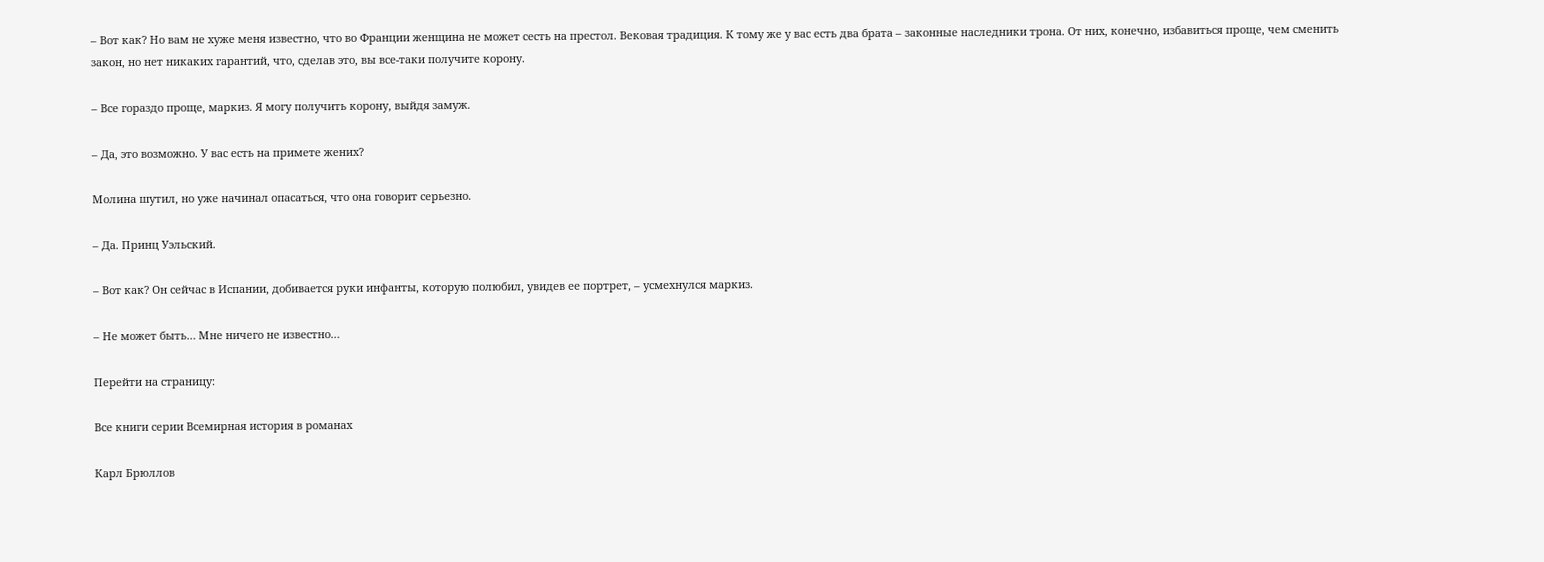– Вот как? Но вам не хуже меня известно, что во Франции женщина не может сесть на престол. Вековая традиция. К тому же у вас есть два брата – законные наследники трона. От них, конечно, избавиться проще, чем сменить закон, но нет никаких гарантий, что, сделав это, вы все-таки получите корону.

– Все гораздо проще, маркиз. Я могу получить корону, выйдя замуж.

– Да, это возможно. У вас есть на примете жених?

Молина шутил, но уже начинал опасаться, что она говорит серьезно.

– Да. Принц Уэльский.

– Вот как? Он сейчас в Испании, добивается руки инфанты, которую полюбил, увидев ее портрет, – усмехнулся маркиз.

– Не может быть… Мне ничего не известно…

Перейти на страницу:

Все книги серии Всемирная история в романах

Карл Брюллов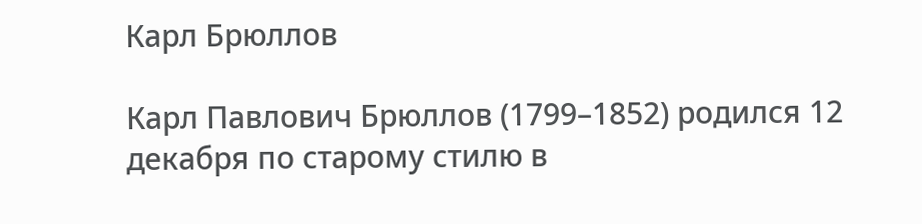Карл Брюллов

Карл Павлович Брюллов (1799–1852) родился 12 декабря по старому стилю в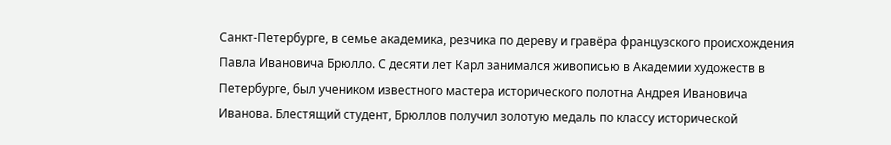Санкт-Петербурге, в семье академика, резчика по дереву и гравёра французского происхождения Павла Ивановича Брюлло. С десяти лет Карл занимался живописью в Академии художеств в Петербурге, был учеником известного мастера исторического полотна Андрея Ивановича Иванова. Блестящий студент, Брюллов получил золотую медаль по классу исторической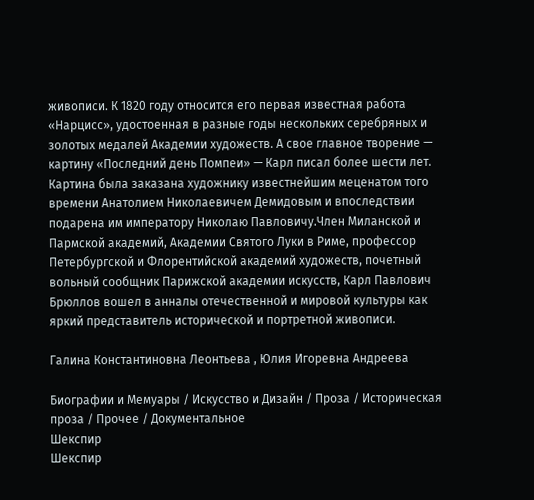живописи. К 1820 году относится его первая известная работа «Нарцисс», удостоенная в разные годы нескольких серебряных и золотых медалей Академии художеств. А свое главное творение — картину «Последний день Помпеи» — Карл писал более шести лет. Картина была заказана художнику известнейшим меценатом того времени Анатолием Николаевичем Демидовым и впоследствии подарена им императору Николаю Павловичу.Член Миланской и Пармской академий, Академии Святого Луки в Риме, профессор Петербургской и Флорентийской академий художеств, почетный вольный сообщник Парижской академии искусств, Карл Павлович Брюллов вошел в анналы отечественной и мировой культуры как яркий представитель исторической и портретной живописи.

Галина Константиновна Леонтьева , Юлия Игоревна Андреева

Биографии и Мемуары / Искусство и Дизайн / Проза / Историческая проза / Прочее / Документальное
Шекспир
Шекспир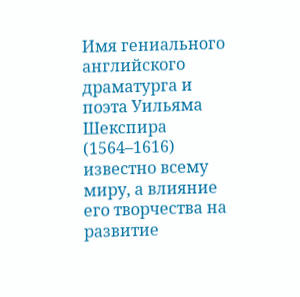Имя гениального английского драматурга и поэта Уильяма Шекспира (1564–1616) известно всему миру, а влияние его творчества на развитие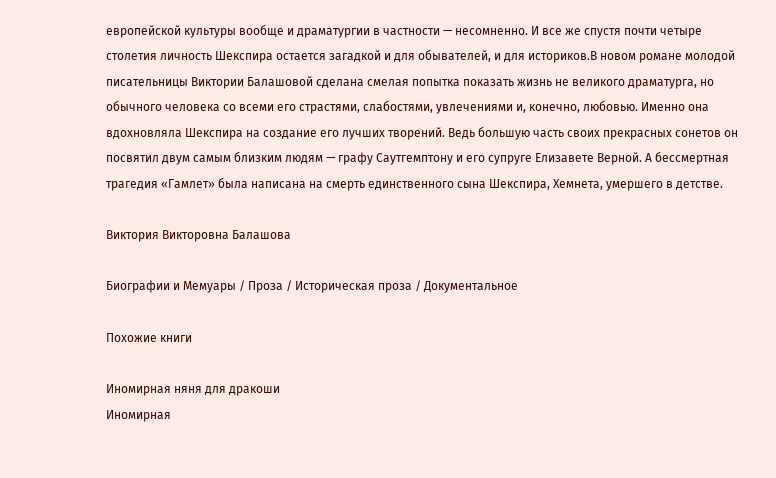европейской культуры вообще и драматургии в частности — несомненно. И все же спустя почти четыре столетия личность Шекспира остается загадкой и для обывателей, и для историков.В новом романе молодой писательницы Виктории Балашовой сделана смелая попытка показать жизнь не великого драматурга, но обычного человека со всеми его страстями, слабостями, увлечениями и, конечно, любовью. Именно она вдохновляла Шекспира на создание его лучших творений. Ведь большую часть своих прекрасных сонетов он посвятил двум самым близким людям — графу Саутгемптону и его супруге Елизавете Верной. А бессмертная трагедия «Гамлет» была написана на смерть единственного сына Шекспира, Хемнета, умершего в детстве.

Виктория Викторовна Балашова

Биографии и Мемуары / Проза / Историческая проза / Документальное

Похожие книги

Иномирная няня для дракоши
Иномирная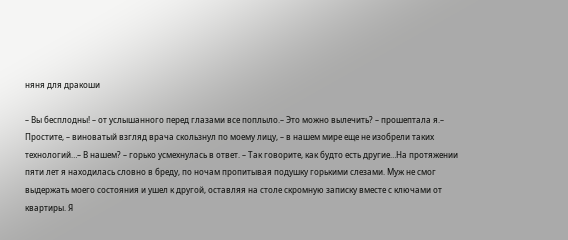няня для дракоши

– Вы бесплодны! – от услышанного перед глазами все поплыло.– Это можно вылечить? – прошептала я.– Простите, – виноватый взгляд врача скользнул по моему лицу, – в нашем мире еще не изобрели таких технологий…– В нашем? – горько усмехнулась в ответ. – Так говорите, как будто есть другие…На протяжении пяти лет я находилась словно в бреду, по ночам пропитывая подушку горькими слезами. Муж не смог выдержать моего состояния и ушел к другой, оставляя на столе скромную записку вместе с ключами от квартиры. Я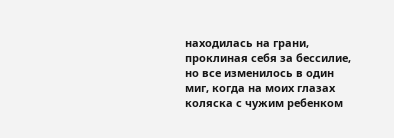находилась на грани, проклиная себя за бессилие, но все изменилось в один миг, когда на моих глазах коляска с чужим ребенком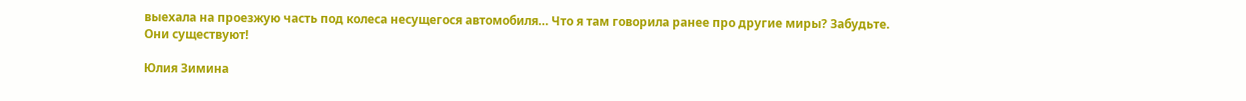выехала на проезжую часть под колеса несущегося автомобиля… Что я там говорила ранее про другие миры? Забудьте. Они существуют!

Юлия Зимина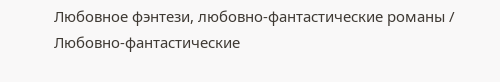Любовное фэнтези, любовно-фантастические романы / Любовно-фантастические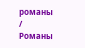романы / Романы